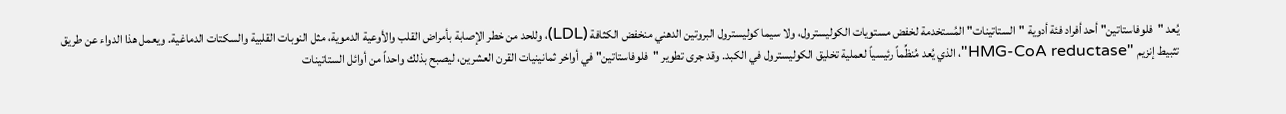يُعد "فلوفاستاتين" أحد أفراد فئة أدوية "الستاتينات" المُستخدمة لخفض مستويات الكوليسترول، ولا سيما كوليسترول البروتين الدهني منخفض الكثافة (LDL)، وللحد من خطر الإصابة بأمراض القلب والأوعية الدموية، مثل النوبات القلبية والسكتات الدماغية. ويعمل هذا الدواء عن طريق تثبيط إنزيم "HMG-CoA reductase"، الذي يُعد مُنظِّماً رئيسياً لعملية تخليق الكوليسترول في الكبد. وقد جرى تطوير "فلوفاستاتين" في أواخر ثمانينيات القرن العشرين، ليصبح بذلك واحداً من أوائل الستاتينات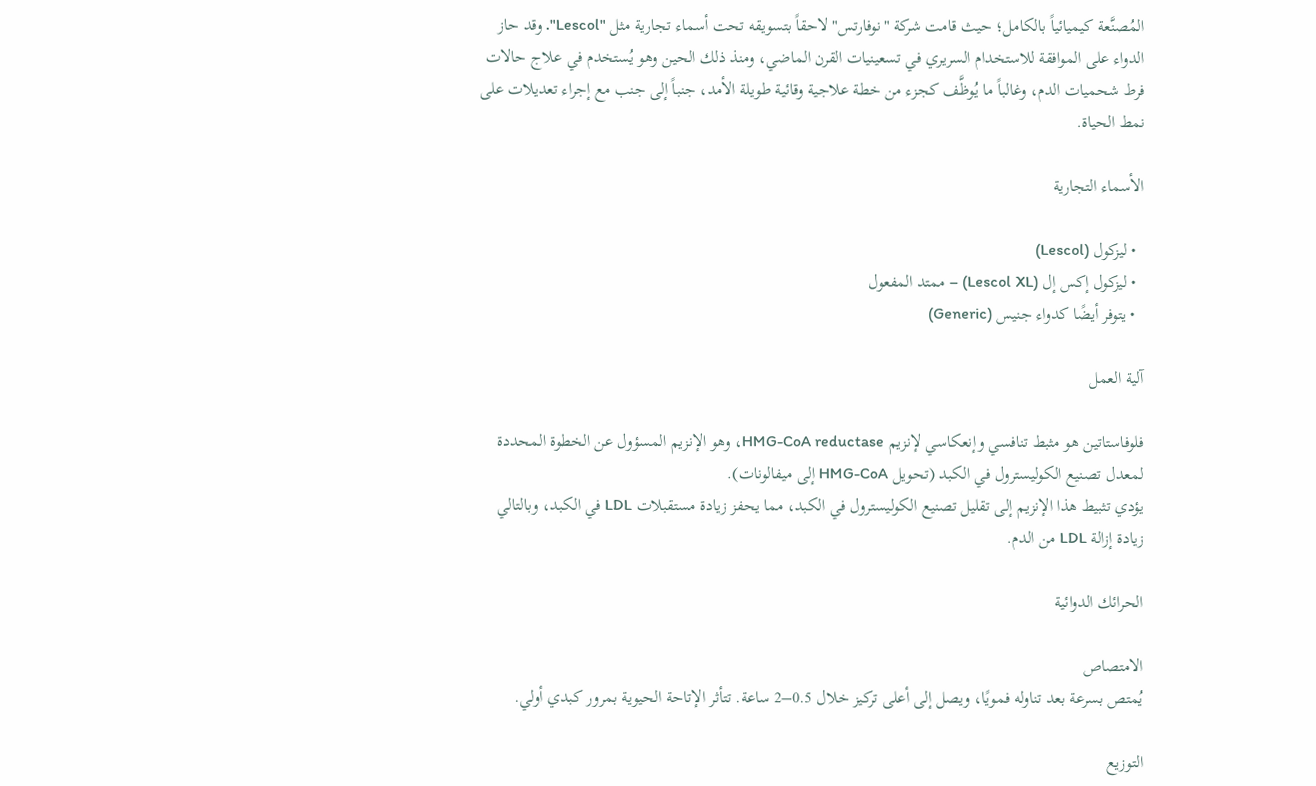المُصنَّعة كيميائياً بالكامل؛ حيث قامت شركة "نوفارتس" لاحقاً بتسويقه تحت أسماء تجارية مثل "Lescol". وقد حاز الدواء على الموافقة للاستخدام السريري في تسعينيات القرن الماضي، ومنذ ذلك الحين وهو يُستخدم في علاج حالات فرط شحميات الدم، وغالباً ما يُوظَّف كجزء من خطة علاجية وقائية طويلة الأمد، جنباً إلى جنب مع إجراء تعديلات على نمط الحياة.

الأسماء التجارية

  • ليزكول (Lescol)
  • ليزكول إكس إل (Lescol XL) – ممتد المفعول
  • يتوفر أيضًا كدواء جنيس (Generic)

آلية العمل

فلوفاستاتين هو مثبط تنافسي وإنعكاسي لإنزيم HMG-CoA reductase، وهو الإنزيم المسؤول عن الخطوة المحددة لمعدل تصنيع الكوليسترول في الكبد (تحويل HMG-CoA إلى ميفالونات).
يؤدي تثبيط هذا الإنزيم إلى تقليل تصنيع الكوليسترول في الكبد، مما يحفز زيادة مستقبلات LDL في الكبد، وبالتالي زيادة إزالة LDL من الدم.

الحرائك الدوائية

الامتصاص
يُمتص بسرعة بعد تناوله فمويًا، ويصل إلى أعلى تركيز خلال 0.5–2 ساعة. تتأثر الإتاحة الحيوية بمرور كبدي أولي.

التوزيع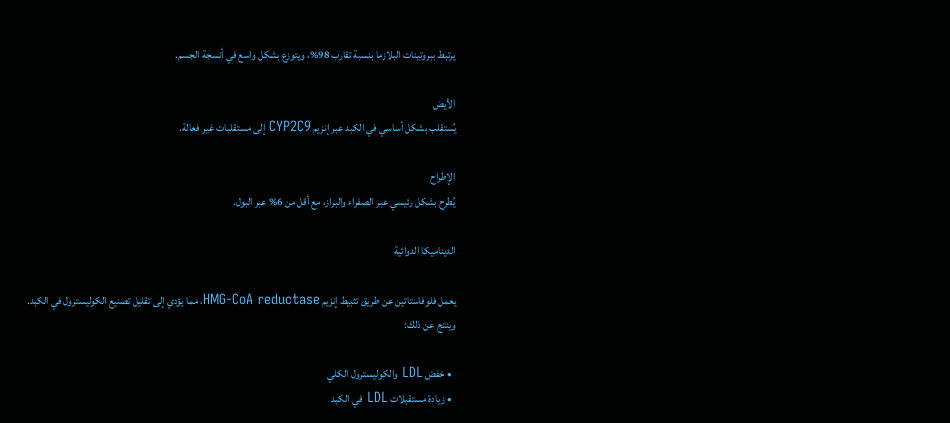يرتبط ببروتينات البلازما بنسبة تقارب 98%، ويتوزع بشكل واسع في أنسجة الجسم.

الأيض
يُستقلب بشكل أساسي في الكبد عبر إنزيم CYP2C9 إلى مستقلبات غير فعالة.

الإطراح
يُطرح بشكل رئيسي عبر الصفراء والبراز، مع أقل من 6% عبر البول.

الديناميكا الدوائية

يعمل فلوفاستاتين عن طريق تثبيط إنزيم HMG-CoA reductase، مما يؤدي إلى تقليل تصنيع الكوليسترول في الكبد.
وينتج عن ذلك:

  • خفض LDL والكوليسترول الكلي
  • زيادة مستقبلات LDL في الكبد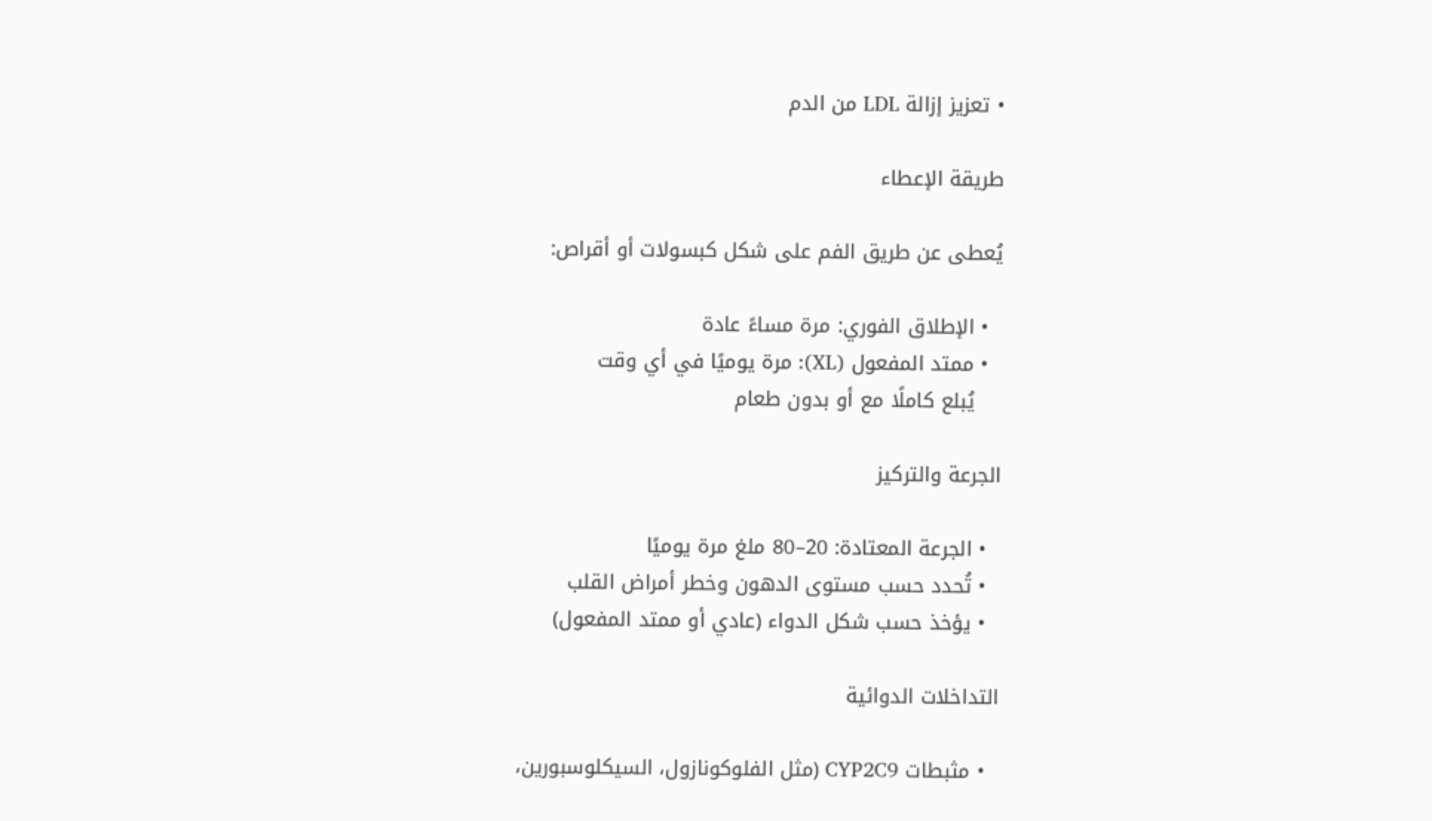• تعزيز إزالة LDL من الدم

طريقة الإعطاء

يُعطى عن طريق الفم على شكل كبسولات أو أقراص:

  • الإطلاق الفوري: مرة مساءً عادة
  • ممتد المفعول (XL): مرة يوميًا في أي وقت
    يُبلع كاملًا مع أو بدون طعام

الجرعة والتركيز

  • الجرعة المعتادة: 20–80 ملغ مرة يوميًا
  • تُحدد حسب مستوى الدهون وخطر أمراض القلب
  • يؤخذ حسب شكل الدواء (عادي أو ممتد المفعول)

التداخلات الدوائية

  • مثبطات CYP2C9 (مثل الفلوكونازول، السيكلوسبورين،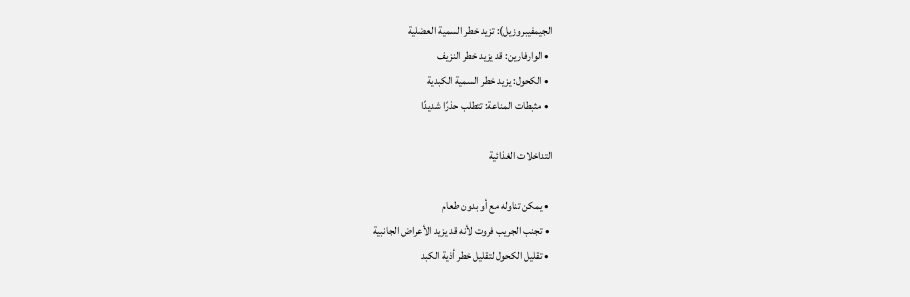الجيمفيبروزيل): تزيد خطر السمية العضلية
  • الوارفارين: قد يزيد خطر النزيف
  • الكحول: يزيد خطر السمية الكبدية
  • مثبطات المناعة: تتطلب حذرًا شديدًا

التداخلات الغذائية

  • يمكن تناوله مع أو بدون طعام
  • تجنب الجريب فروت لأنه قد يزيد الأعراض الجانبية
  • تقليل الكحول لتقليل خطر أذية الكبد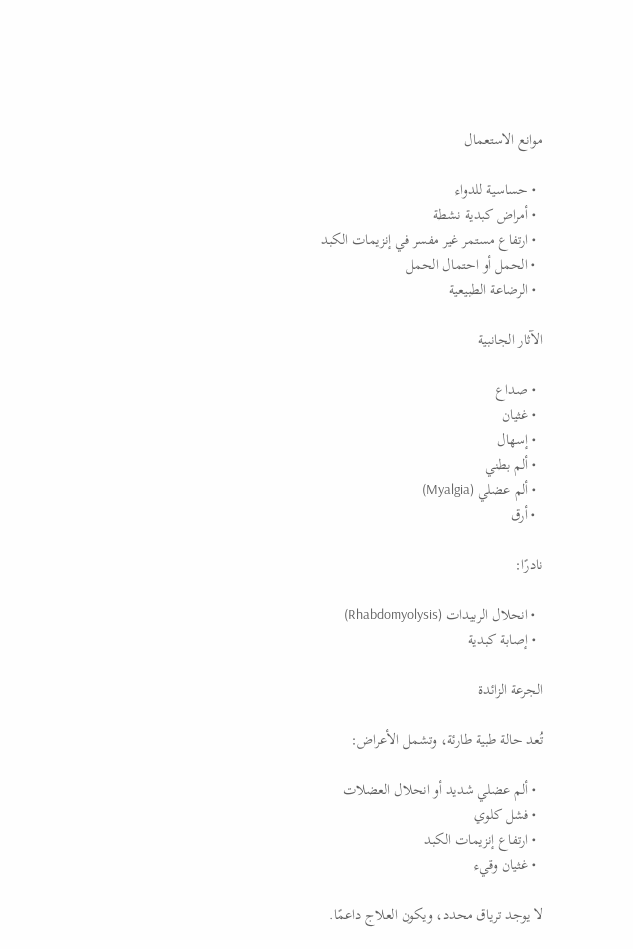موانع الاستعمال

  • حساسية للدواء
  • أمراض كبدية نشطة
  • ارتفاع مستمر غير مفسر في إنزيمات الكبد
  • الحمل أو احتمال الحمل
  • الرضاعة الطبيعية

الآثار الجانبية

  • صداع
  • غثيان
  • إسهال
  • ألم بطني
  • ألم عضلي (Myalgia)
  • أرق

نادرًا:

  • انحلال الربيدات (Rhabdomyolysis)
  • إصابة كبدية

الجرعة الزائدة

تُعد حالة طبية طارئة، وتشمل الأعراض:

  • ألم عضلي شديد أو انحلال العضلات
  • فشل كلوي
  • ارتفاع إنزيمات الكبد
  • غثيان وقيء

لا يوجد ترياق محدد، ويكون العلاج داعمًا.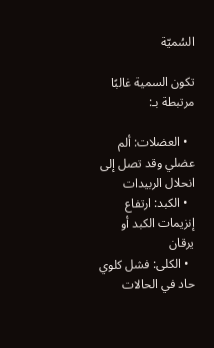السُميّة

تكون السمية غالبًا مرتبطة بـ:

  • العضلات: ألم عضلي وقد تصل إلى انحلال الربيدات
  • الكبد: ارتفاع إنزيمات الكبد أو يرقان
  • الكلى: فشل كلوي حاد في الحالات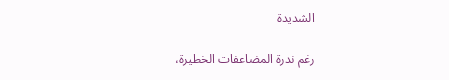الشديدة

رغم ندرة المضاعفات الخطيرة،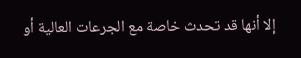إلا أنها قد تحدث خاصة مع الجرعات العالية أو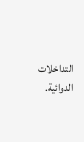التداخلات الدوائية.